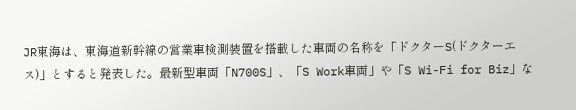JR東海は、東海道新幹線の営業車検測装置を搭載した車両の名称を「ドクターS(ドクターエス)」とすると発表した。最新型車両「N700S」、「S Work車両」や「S Wi-Fi for Biz」な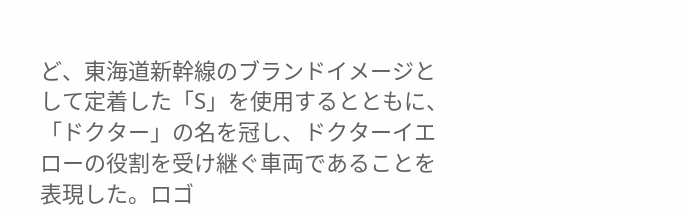ど、東海道新幹線のブランドイメージとして定着した「S」を使用するとともに、「ドクター」の名を冠し、ドクターイエローの役割を受け継ぐ車両であることを表現した。ロゴ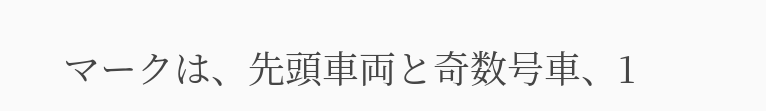マークは、先頭車両と奇数号車、1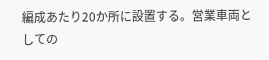編成あたり20か所に設置する。営業車両としての